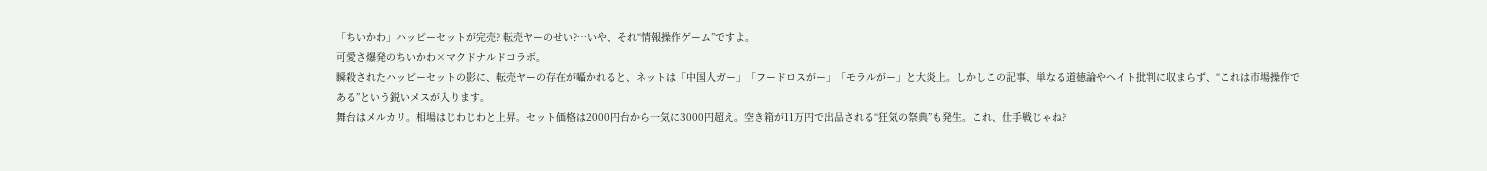「ちいかわ」ハッピーセットが完売? 転売ヤーのせい?…いや、それ“情報操作ゲーム”ですよ。
可愛さ爆発のちいかわ×マクドナルドコラボ。
瞬殺されたハッピーセットの影に、転売ヤーの存在が囁かれると、ネットは「中国人ガー」「フードロスがー」「モラルがー」と大炎上。しかしこの記事、単なる道徳論やヘイト批判に収まらず、“これは市場操作である”という鋭いメスが入ります。
舞台はメルカリ。相場はじわじわと上昇。セット価格は2000円台から一気に3000円超え。空き箱が11万円で出品される“狂気の祭典”も発生。これ、仕手戦じゃね?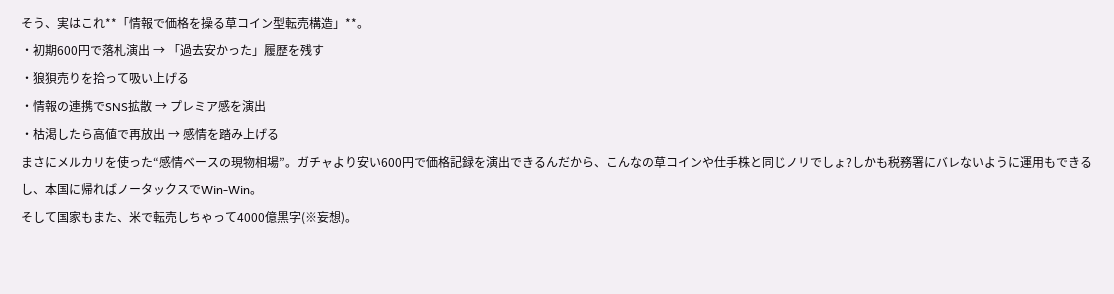そう、実はこれ**「情報で価格を操る草コイン型転売構造」**。
・初期600円で落札演出 → 「過去安かった」履歴を残す
・狼狽売りを拾って吸い上げる
・情報の連携でSNS拡散 → プレミア感を演出
・枯渇したら高値で再放出 → 感情を踏み上げる
まさにメルカリを使った“感情ベースの現物相場”。ガチャより安い600円で価格記録を演出できるんだから、こんなの草コインや仕手株と同じノリでしょ?しかも税務署にバレないように運用もできるし、本国に帰ればノータックスでWin-Win。
そして国家もまた、米で転売しちゃって4000億黒字(※妄想)。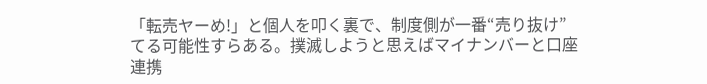「転売ヤーめ!」と個人を叩く裏で、制度側が一番“売り抜け”てる可能性すらある。撲滅しようと思えばマイナンバーと口座連携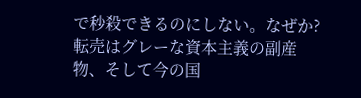で秒殺できるのにしない。なぜか?
転売はグレーな資本主義の副産物、そして今の国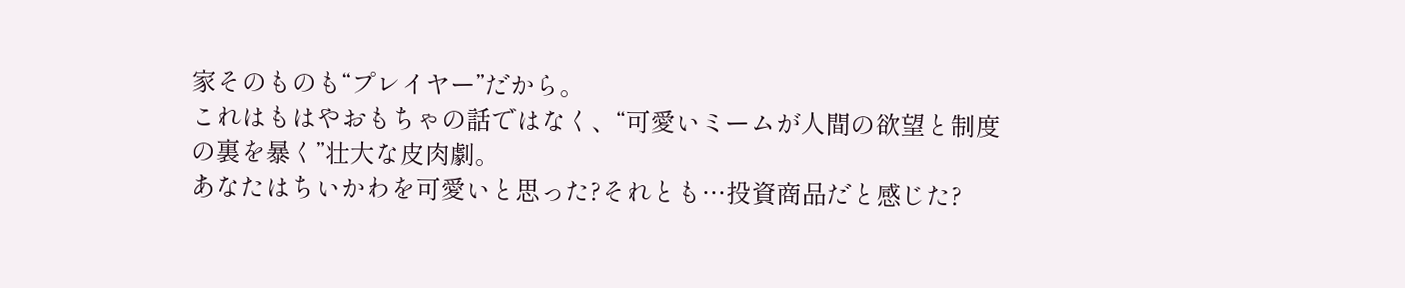家そのものも“プレイヤー”だから。
これはもはやおもちゃの話ではなく、“可愛いミームが人間の欲望と制度の裏を暴く”壮大な皮肉劇。
あなたはちいかわを可愛いと思った?それとも…投資商品だと感じた?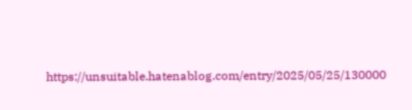https://unsuitable.hatenablog.com/entry/2025/05/25/130000